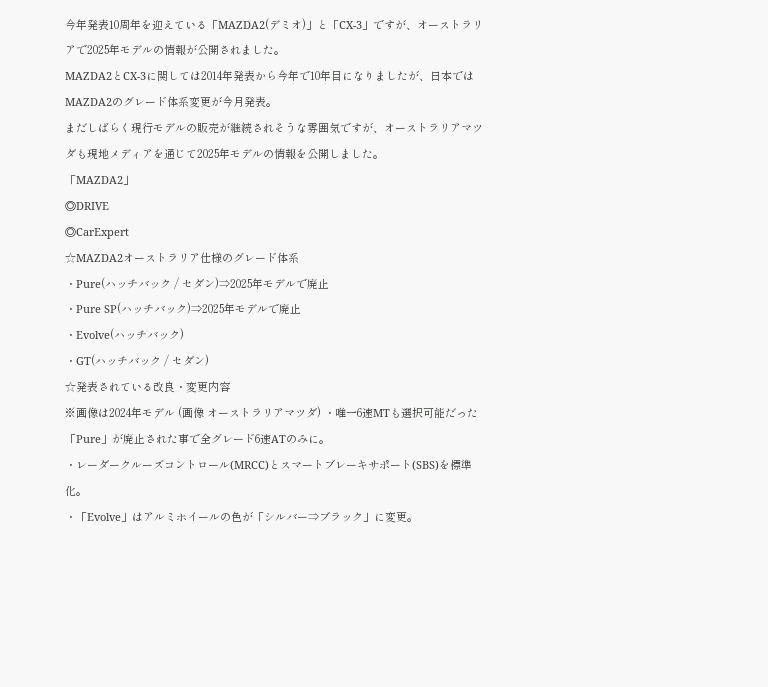今年発表10周年を迎えている「MAZDA2(デミオ)」と「CX-3」ですが、オーストラリアで2025年モデルの情報が公開されました。
MAZDA2とCX-3に関しては2014年発表から今年で10年目になりましたが、日本ではMAZDA2のグレード体系変更が今月発表。
まだしばらく現行モデルの販売が継続されそうな雰囲気ですが、オーストラリアマツダも現地メディアを通じて2025年モデルの情報を公開しました。
「MAZDA2」
◎DRIVE
◎CarExpert
☆MAZDA2オーストラリア仕様のグレード体系
・Pure(ハッチバック / セダン)⇒2025年モデルで廃止
・Pure SP(ハッチバック)⇒2025年モデルで廃止
・Evolve(ハッチバック)
・GT(ハッチバック / セダン)
☆発表されている改良・変更内容
※画像は2024年モデル (画像 オーストラリアマツダ) ・唯一6速MTも選択可能だった「Pure」が廃止された事で全グレード6速ATのみに。
・レーダークルーズコントロール(MRCC)とスマートブレーキサポート(SBS)を標準化。
・「Evolve」はアルミホイールの色が「シルバー⇒ブラック」に変更。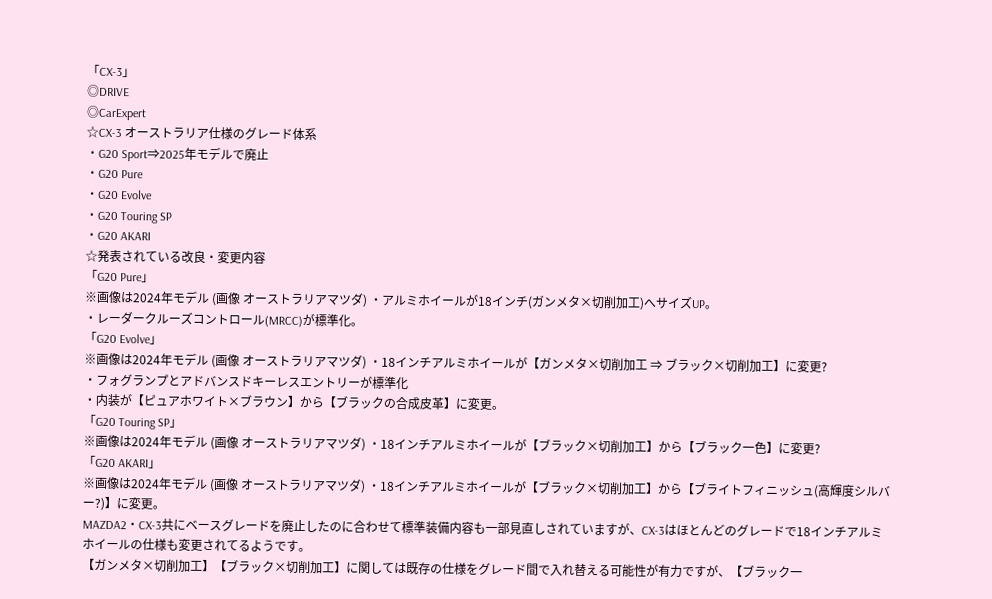「CX-3」
◎DRIVE
◎CarExpert
☆CX-3 オーストラリア仕様のグレード体系
・G20 Sport⇒2025年モデルで廃止
・G20 Pure
・G20 Evolve
・G20 Touring SP
・G20 AKARI
☆発表されている改良・変更内容
「G20 Pure」
※画像は2024年モデル (画像 オーストラリアマツダ) ・アルミホイールが18インチ(ガンメタ×切削加工)へサイズUP。
・レーダークルーズコントロール(MRCC)が標準化。
「G20 Evolve」
※画像は2024年モデル (画像 オーストラリアマツダ) ・18インチアルミホイールが【ガンメタ×切削加工 ⇒ ブラック×切削加工】に変更?
・フォグランプとアドバンスドキーレスエントリーが標準化
・内装が【ピュアホワイト×ブラウン】から【ブラックの合成皮革】に変更。
「G20 Touring SP」
※画像は2024年モデル (画像 オーストラリアマツダ) ・18インチアルミホイールが【ブラック×切削加工】から【ブラック一色】に変更?
「G20 AKARI」
※画像は2024年モデル (画像 オーストラリアマツダ) ・18インチアルミホイールが【ブラック×切削加工】から【ブライトフィニッシュ(高輝度シルバー?)】に変更。
MAZDA2・CX-3共にベースグレードを廃止したのに合わせて標準装備内容も一部見直しされていますが、CX-3はほとんどのグレードで18インチアルミホイールの仕様も変更されてるようです。
【ガンメタ×切削加工】【ブラック×切削加工】に関しては既存の仕様をグレード間で入れ替える可能性が有力ですが、【ブラック一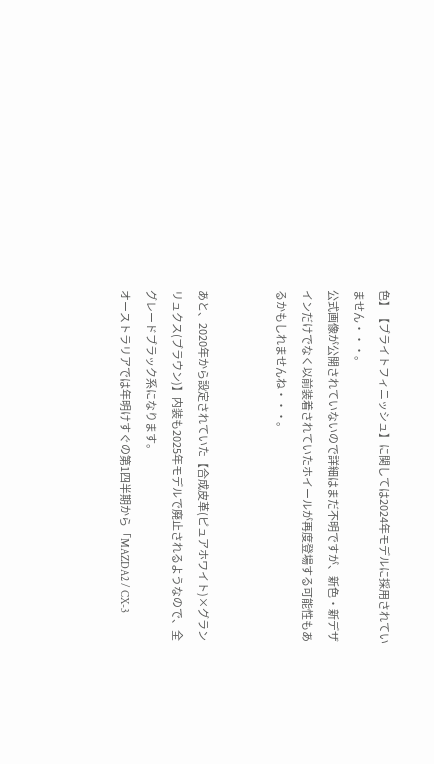色】【ブライトフィニッシュ】に関しては2024年モデルに採用されていません・・・。
公式画像が公開されていないので詳細はまだ不明ですが、新色・新デザインだけでなく以前装着されていたホイールが再度登場する可能性もあるかもしれませんね・・・。


あと、2020年から設定されていた【合成皮革(ピュアホワイト)×グランリュクス(ブラウン)】内装も2025年モデルで廃止されるようなので、全グレードブラック系になります。
オーストラリアでは年明けすぐの第1四半期から「MAZDA2 / CX-3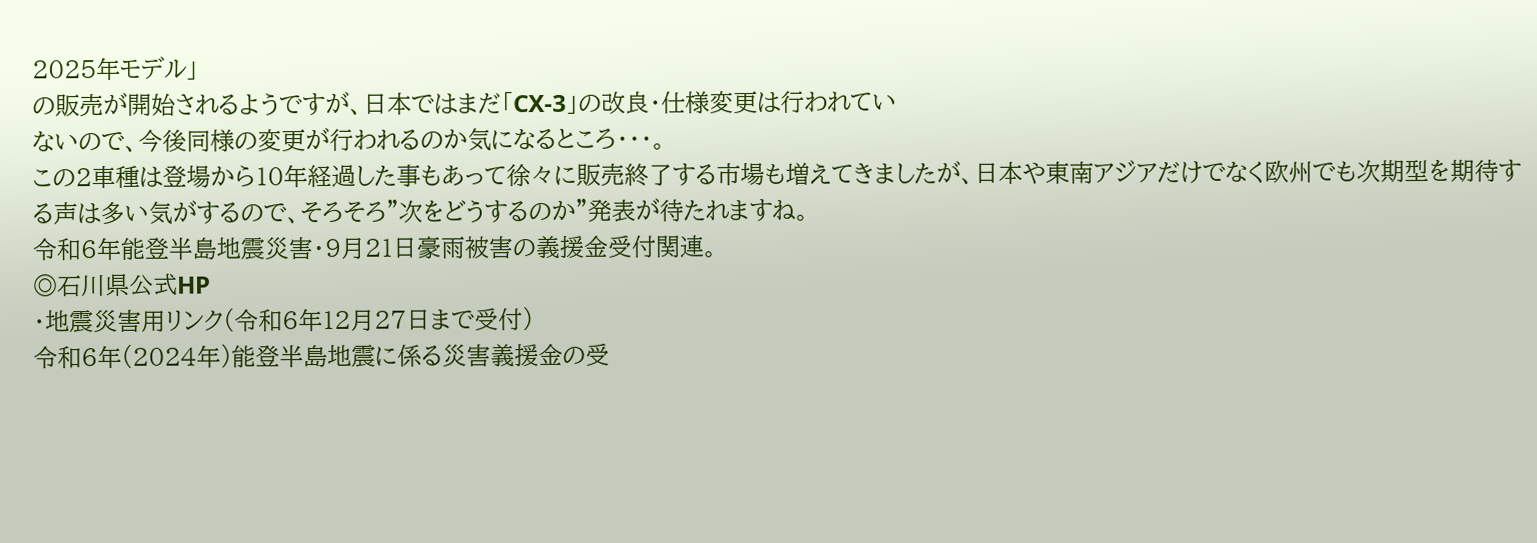2025年モデル」
の販売が開始されるようですが、日本ではまだ「CX-3」の改良・仕様変更は行われてい
ないので、今後同様の変更が行われるのか気になるところ・・・。
この2車種は登場から10年経過した事もあって徐々に販売終了する市場も増えてきましたが、日本や東南アジアだけでなく欧州でも次期型を期待する声は多い気がするので、そろそろ"次をどうするのか"発表が待たれますね。
令和6年能登半島地震災害・9月21日豪雨被害の義援金受付関連。
◎石川県公式HP
・地震災害用リンク(令和6年12月27日まで受付)
令和6年(2024年)能登半島地震に係る災害義援金の受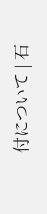付について | 石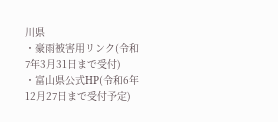川県
・豪雨被害用リンク(令和7年3月31日まで受付)
・富山県公式HP(令和6年12月27日まで受付予定)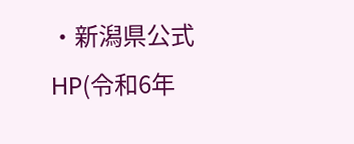・新潟県公式HP(令和6年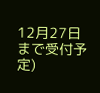12月27日まで受付予定)